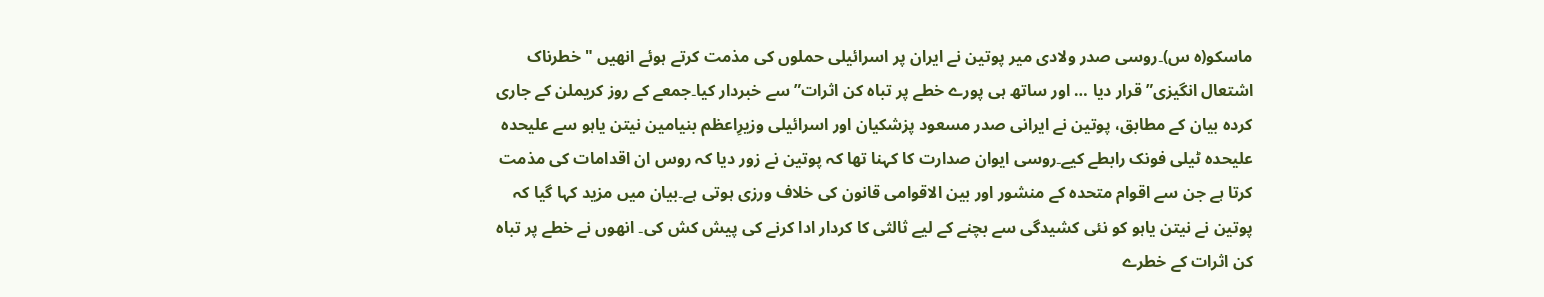ماسکو(ہ س)۔روسی صدر ولادی میر پوتین نے ایران پر اسرائیلی حملوں کی مذمت کرتے ہوئے انھیں "خطرناک اشتعال انگیزی” قرار دیا … اور ساتھ ہی پورے خطے پر تباہ کن اثرات” سے خبردار کیا۔جمعے کے روز کریملن کے جاری کردہ بیان کے مطابق، پوتین نے ایرانی صدر مسعود پزشکیان اور اسرائیلی وزیرِاعظم بنیامین نیتن یاہو سے علیحدہ علیحدہ ٹیلی فونک رابطے کیے۔روسی ایوان صدارت کا کہنا تھا کہ پوتین نے زور دیا کہ روس ان اقدامات کی مذمت کرتا ہے جن سے اقوام متحدہ کے منشور اور بین الاقوامی قانون کی خلاف ورزی ہوتی ہے۔بیان میں مزید کہا گیا کہ پوتین نے نیتن یاہو کو نئی کشیدگی سے بچنے کے لیے ثالثی کا کردار ادا کرنے کی پیش کش کی۔ انھوں نے خطے پر تباہ کن اثرات کے خطرے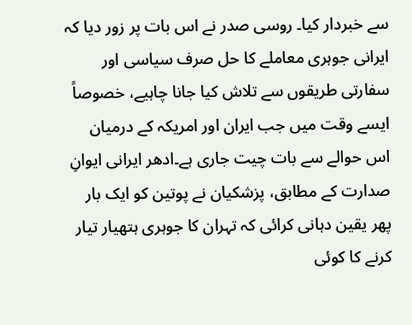سے خبردار کیا۔ روسی صدر نے اس بات پر زور دیا کہ ایرانی جوہری معاملے کا حل صرف سیاسی اور سفارتی طریقوں سے تلاش کیا جانا چاہیے، خصوصاً ایسے وقت میں جب ایران اور امریکہ کے درمیان اس حوالے سے بات چیت جاری ہے۔ادھر ایرانی ایوانِ صدارت کے مطابق، پزشکیان نے پوتین کو ایک بار پھر یقین دہانی کرائی کہ تہران کا جوہری ہتھیار تیار کرنے کا کوئی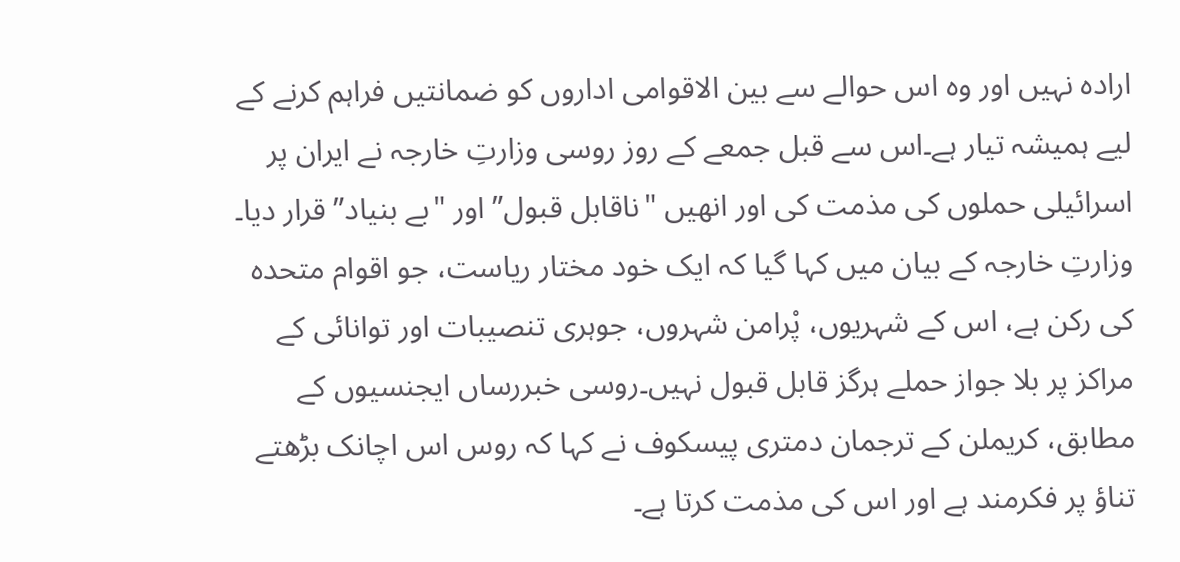ارادہ نہیں اور وہ اس حوالے سے بین الاقوامی اداروں کو ضمانتیں فراہم کرنے کے لیے ہمیشہ تیار ہے۔اس سے قبل جمعے کے روز روسی وزارتِ خارجہ نے ایران پر اسرائیلی حملوں کی مذمت کی اور انھیں "ناقابل قبول” اور "بے بنیاد” قرار دیا۔ وزارتِ خارجہ کے بیان میں کہا گیا کہ ایک خود مختار ریاست، جو اقوام متحدہ کی رکن ہے، اس کے شہریوں، پْرامن شہروں، جوہری تنصیبات اور توانائی کے مراکز پر بلا جواز حملے ہرگز قابل قبول نہیں۔روسی خبررساں ایجنسیوں کے مطابق، کریملن کے ترجمان دمتری پیسکوف نے کہا کہ روس اس اچانک بڑھتے تناؤ پر فکرمند ہے اور اس کی مذمت کرتا ہے۔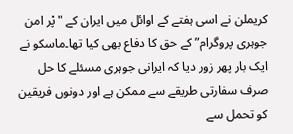کریملن نے اسی ہفتے کے اوائل میں ایران کے "پْر امن جوہری پروگرام” کے حق کا دفاع بھی کیا تھا۔ماسکو نے ایک بار پھر زور دیا کہ ایرانی جوہری مسئلے کا حل صرف سفارتی طریقے سے ممکن ہے اور دونوں فریقین کو تحمل سے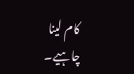کام لینا چاہیے۔